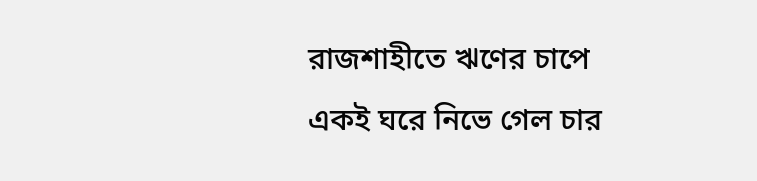রাজশাহীতে ঋণের চাপে একই ঘরে নিভে গেল চার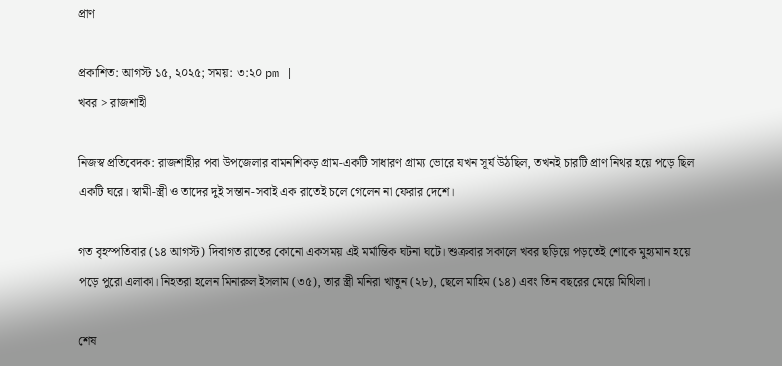প্রাণ

প্রকাশিত: আগস্ট ১৫, ২০২৫; সময়: ৩:২০ pm |
খবর > রাজশাহী

নিজস্ব প্রতিবেদক: রাজশাহীর পবা উপজেলার বামনশিকড় গ্রাম-একটি সাধারণ গ্রাম্য ভোরে যখন সূর্য উঠছিল, তখনই চারটি প্রাণ নিথর হয়ে পড়ে ছিল একটি ঘরে। স্বামী-স্ত্রী ও তাদের দুই সন্তান-সবাই এক রাতেই চলে গেলেন না ফেরার দেশে।

গত বৃহস্পতিবার (১৪ আগস্ট) দিবাগত রাতের কোনো একসময় এই মর্মান্তিক ঘটনা ঘটে। শুক্রবার সকালে খবর ছড়িয়ে পড়তেই শোকে মুহ্যমান হয়ে পড়ে পুরো এলাকা। নিহতরা হলেন মিনারুল ইসলাম (৩৫), তার স্ত্রী মনিরা খাতুন (২৮), ছেলে মাহিম (১৪) এবং তিন বছরের মেয়ে মিথিলা।

শেষ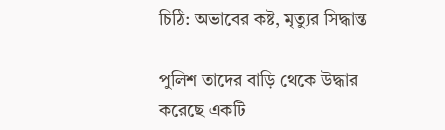চিঠি: অভাবের কষ্ট, মৃত্যুর সিদ্ধান্ত

পুলিশ তাদের বাড়ি থেকে উদ্ধার করেছে একটি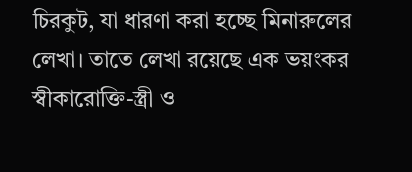চিরকুট, যা ধারণা করা হচ্ছে মিনারুলের লেখা। তাতে লেখা রয়েছে এক ভয়ংকর স্বীকারোক্তি-স্ত্রী ও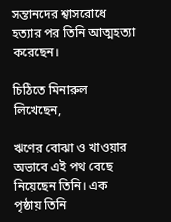সন্তানদের শ্বাসরোধে হত্যার পর তিনি আত্মহত্যা করেছেন।

চিঠিতে মিনারুল লিখেছেন,

ঋণের বোঝা ও খাওয়ার অভাবে এই পথ বেছে নিয়েছেন তিনি। এক পৃষ্ঠায় তিনি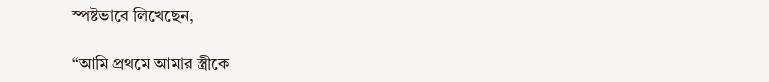স্পষ্টভাবে লিখেছেন,

“আমি প্রথমে আমার স্ত্রীকে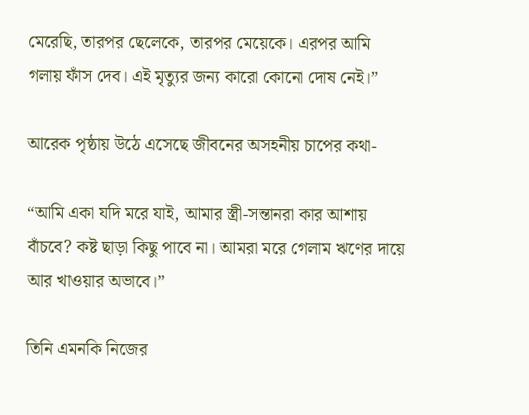মেরেছি, তারপর ছেলেকে, তারপর মেয়েকে। এরপর আমি গলায় ফাঁস দেব। এই মৃত্যুর জন্য কারো কোনো দোষ নেই।”

আরেক পৃষ্ঠায় উঠে এসেছে জীবনের অসহনীয় চাপের কথা-

“আমি একা যদি মরে যাই, আমার স্ত্রী-সন্তানরা কার আশায় বাঁচবে? কষ্ট ছাড়া কিছু পাবে না। আমরা মরে গেলাম ঋণের দায়ে আর খাওয়ার অভাবে।”

তিনি এমনকি নিজের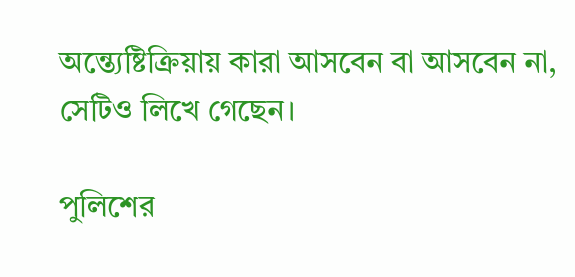অন্ত্যেষ্টিক্রিয়ায় কারা আসবেন বা আসবেন না, সেটিও লিখে গেছেন।

পুলিশের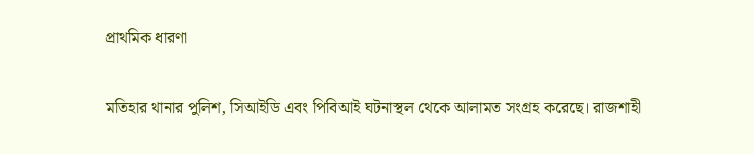প্রাথমিক ধারণা

মতিহার থানার পুলিশ, সিআইডি এবং পিবিআই ঘটনাস্থল থেকে আলামত সংগ্রহ করেছে। রাজশাহী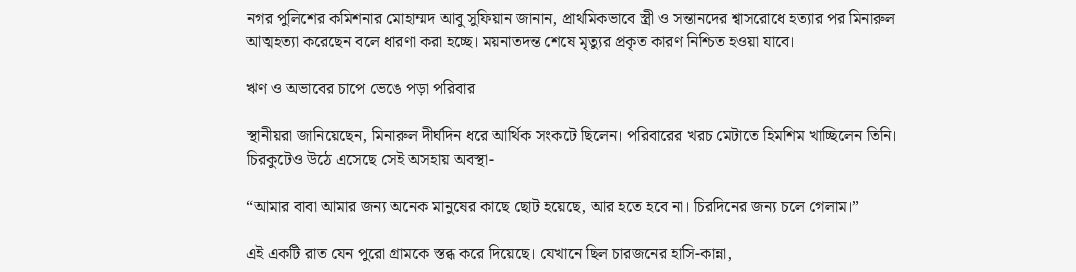নগর পুলিশের কমিশনার মোহাম্মদ আবু সুফিয়ান জানান, প্রাথমিকভাবে স্ত্রী ও সন্তানদের শ্বাসরোধে হত্যার পর মিনারুল আত্মহত্যা করেছেন বলে ধারণা করা হচ্ছে। ময়নাতদন্ত শেষে মৃত্যুর প্রকৃত কারণ নিশ্চিত হওয়া যাবে।

ঋণ ও অভাবের চাপে ভেঙে পড়া পরিবার

স্থানীয়রা জানিয়েছেন, মিনারুল দীর্ঘদিন ধরে আর্থিক সংকটে ছিলেন। পরিবারের খরচ মেটাতে হিমশিম খাচ্ছিলেন তিনি। চিরকুটেও উঠে এসেছে সেই অসহায় অবস্থা-

“আমার বাবা আমার জন্য অনেক মানুষের কাছে ছোট হয়েছে, আর হতে হবে না। চিরদিনের জন্য চলে গেলাম।”

এই একটি রাত যেন পুরো গ্রামকে স্তব্ধ করে দিয়েছে। যেখানে ছিল চারজনের হাসি-কান্না,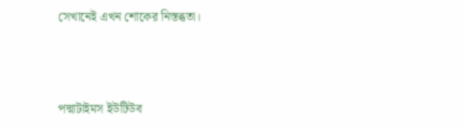সেখানেই এখন শোকের নিস্তব্ধতা।



পদ্মাটাইমস ইউটিউব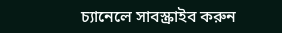চ্যানেলে সাবস্ক্রাইব করুন